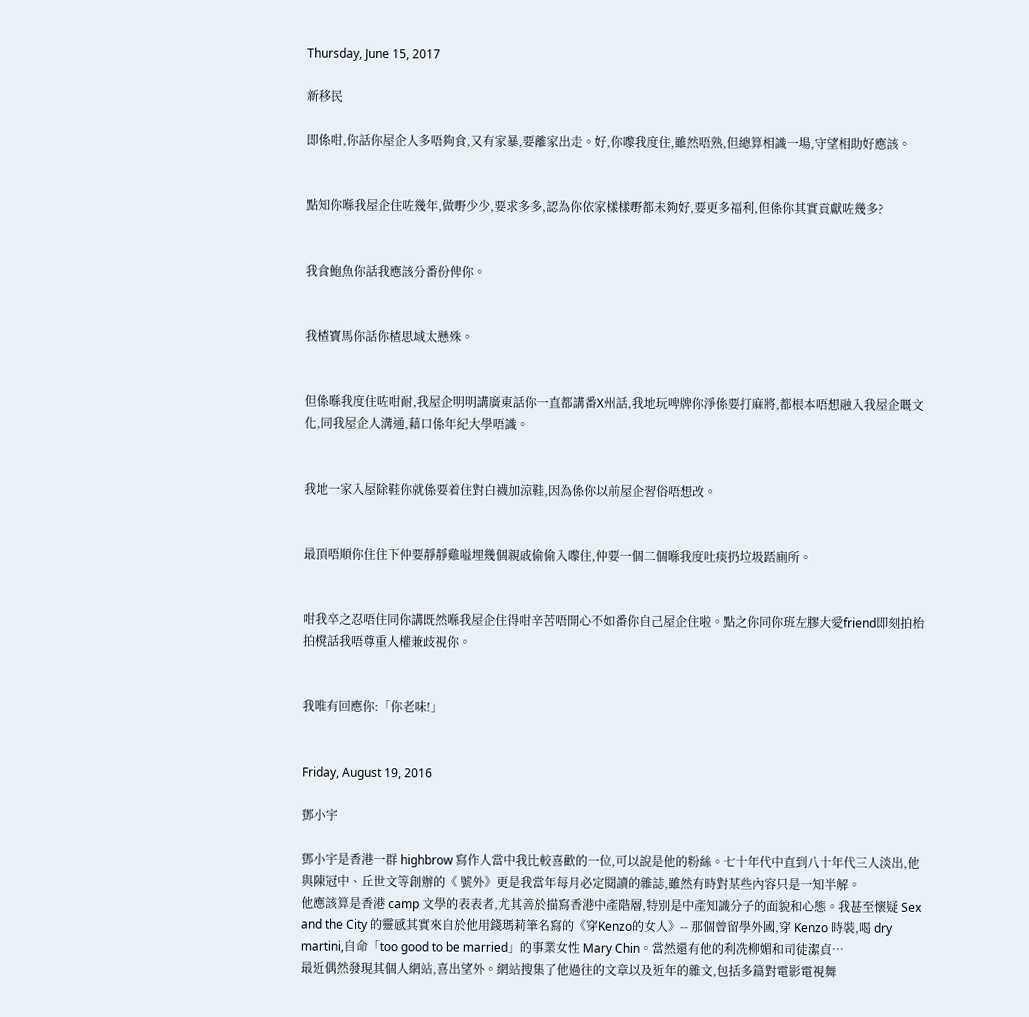Thursday, June 15, 2017

新移民

即係咁,你話你屋企人多唔夠食,又有家暴,要離家出走。好,你嚟我度住,雖然唔熟,但總算相識一場,守望相助好應該。


點知你喺我屋企住咗幾年,做嘢少少,要求多多,認為你依家樣樣嘢都未夠好,要更多福利,但係你其實貢獻咗幾多?


我食鮑魚你話我應該分番份俾你。


我楂寶馬你話你楂思域太懸殊。


但係喺我度住咗咁耐,我屋企明明講廣東話你一直都講番X州話,我地玩啤牌你淨係要打麻將,都根本唔想融入我屋企嘅文化,同我屋企人溝通,藉口係年紀大學唔識。


我地一家入屋除鞋你就係要着住對白襪加涼鞋,因為係你以前屋企習俗唔想改。


最頂唔順你住住下仲要靜靜雞嗌埋幾個親戚偷偷入嚟住,仲要一個二個喺我度吐痰扔垃圾踎廁所。


咁我卒之忍唔住同你講既然喺我屋企住得咁辛苦唔開心不如番你自己屋企住啦。點之你同你班左膠大愛friend即刻拍枱拍櫈話我唔尊重人權兼歧視你。


我唯有回應你:「你老味!」


Friday, August 19, 2016

鄧小宇

鄧小宇是香港一群 highbrow 寫作人當中我比較喜歡的一位,可以說是他的粉絲。七十年代中直到八十年代三人淡出,他與陳冠中、丘世文等創辦的《 號外》更是我當年每月必定閱讀的雜誌,雖然有時對某些內容只是一知半解。
他應該算是香港 camp 文學的表表者,尤其善於描寫香港中產階層,特別是中產知識分子的面貌和心態。我甚至懷疑 Sex and the City 的靈感其實來自於他用錢瑪莉筆名寫的《穿Kenzo的女人》-- 那個曾留學外國,穿 Kenzo 時裝,喝 dry martini,自命「too good to be married」的事業女性 Mary Chin。當然還有他的利冼柳媚和司徒潔貞…
最近偶然發現其個人網站,喜出望外。網站搜集了他過往的文章以及近年的雜文,包括多篇對電影電視舞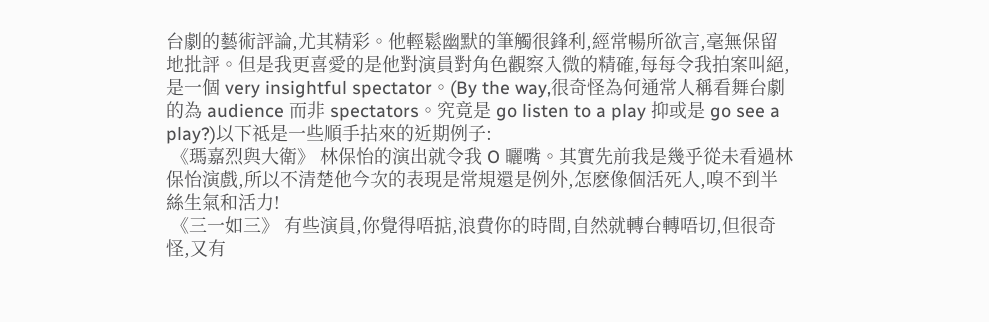台劇的藝術評論,尤其精彩。他輕鬆幽默的筆觸很鋒利,經常暢所欲言,毫無保留地批評。但是我更喜愛的是他對演員對角色觀察入微的精確,每每令我拍案叫絕,是一個 very insightful spectator。(By the way,很奇怪為何通常人稱看舞台劇的為 audience 而非 spectators。究竟是 go listen to a play 抑或是 go see a play?)以下祗是一些順手拈來的近期例子:
 《瑪嘉烈與大衛》 林保怡的演出就令我 O 曬嘴。其實先前我是幾乎從未看過林保怡演戲,所以不清楚他今次的表現是常規還是例外,怎麽像個活死人,嗅不到半絲生氣和活力!
 《三一如三》 有些演員,你覺得唔掂,浪費你的時間,自然就轉台轉唔切,但很奇怪,又有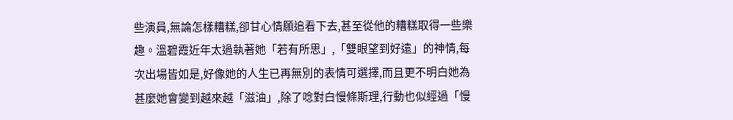些演員,無論怎樣糟糕,卻甘心情願追看下去,甚至從他的糟糕取得一些樂趣。溫碧霞近年太過執著她「若有所思」,「雙眼望到好遠」的神情,每次出場皆如是,好像她的人生已再無別的表情可選擇,而且更不明白她為甚麼她會變到越來越「滋油」,除了唸對白慢條斯理,行動也似經過「慢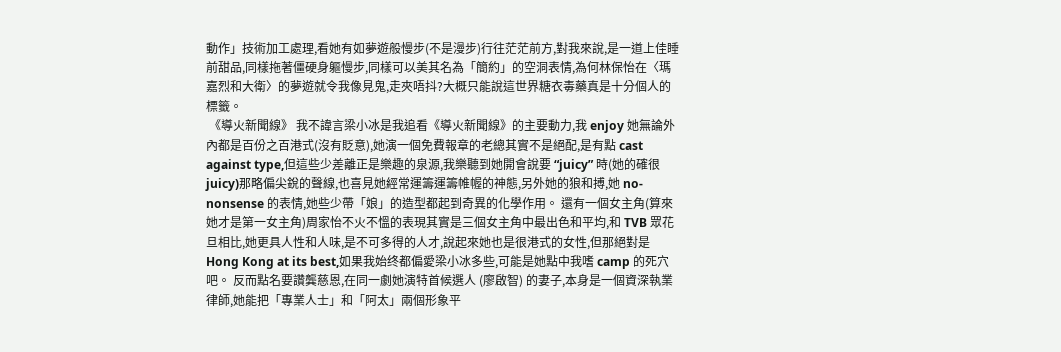動作」技術加工處理,看她有如夢遊般慢步(不是漫步)行往茫茫前方,對我來說,是一道上佳睡前甜品,同樣拖著僵硬身軀慢步,同樣可以美其名為「簡約」的空洞表情,為何林保怡在〈瑪嘉烈和大衛〉的夢遊就令我像見鬼,走夾唔抖?大概只能說這世界糖衣毒藥真是十分個人的標籤。
 《導火新聞線》 我不諱言梁小冰是我追看《導火新聞線》的主要動力,我 enjoy 她無論外內都是百份之百港式(沒有貶意),她演一個免費報章的老總其實不是絕配,是有點 cast against type,但這些少差離正是樂趣的泉源,我樂聽到她開會說要 “juicy” 時(她的確很 juicy)那略偏尖銳的聲線,也喜見她經常運籌運籌帷幄的神態,另外她的狼和搏,她 no-nonsense 的表情,她些少帶「娘」的造型都起到奇異的化學作用。 還有一個女主角(算來她才是第一女主角)周家怡不火不慍的表現其實是三個女主角中最出色和平均,和 TVB 眾花旦相比,她更具人性和人味,是不可多得的人才,說起來她也是很港式的女性,但那絕對是 Hong Kong at its best,如果我始终都偏愛梁小冰多些,可能是她點中我嗜 camp 的死穴吧。 反而點名要讚龔慈恩,在同一劇她演特首候選人 (廖啟智) 的妻子,本身是一個資深執業律師,她能把「專業人士」和「阿太」兩個形象平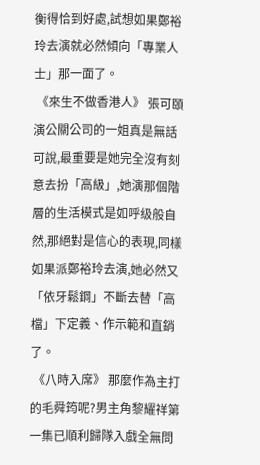衡得恰到好處,試想如果鄭裕玲去演就必然傾向「專業人士」那一面了。
 《來生不做香港人》 張可頤演公關公司的一姐真是無話可說,最重要是她完全沒有刻意去扮「高級」,她演那個階層的生活模式是如呼级般自然,那絕對是信心的表現,同樣如果派鄭裕玲去演,她必然又「依牙鬆鋼」不斷去替「高檔」下定義、作示範和直銷了。
 《八時入席》 那麼作為主打的毛舜筠呢?男主角黎耀祥第一集已順利歸隊入戲全無問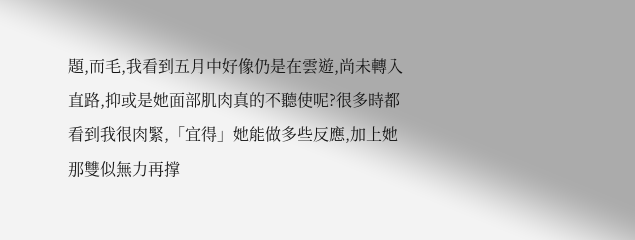題,而毛,我看到五月中好像仍是在雲遊,尚未轉入直路,抑或是她面部肌肉真的不聽使呢?很多時都看到我很肉緊,「宜得」她能做多些反應,加上她那雙似無力再撑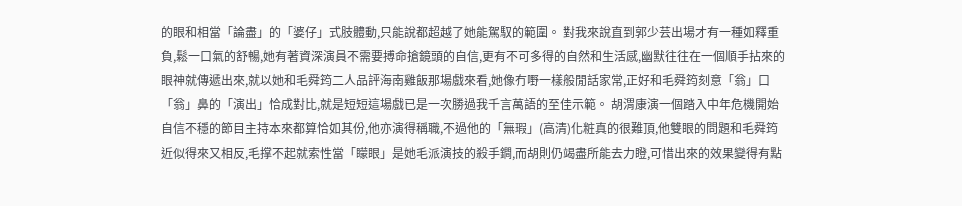的眼和相當「論盡」的「婆仔」式肢體動,只能說都超越了她能駕馭的範圍。 對我來說直到郭少芸出場才有一種如釋重負,鬆一口氣的舒暢,她有著資深演員不需要搏命搶鏡頭的自信,更有不可多得的自然和生活感,幽默往往在一個順手拈來的眼神就傳遞出來,就以她和毛舜筠二人品評海南雞飯那場戲來看,她像冇嘢一樣般閒話家常,正好和毛舜筠刻意「翁」口「翁」鼻的「演出」恰成對比,就是短短這場戲已是一次勝過我千言萬語的至佳示範。 胡渭康演一個踏入中年危機開始自信不穩的節目主持本來都算恰如其份,他亦演得稱職,不過他的「無瑕」(高清)化粧真的很難頂,他雙眼的問題和毛舜筠近似得來又相反,毛撑不起就索性當「矇眼」是她毛派演技的殺手鐧,而胡則仍竭盡所能去力瞪,可惜出來的效果變得有點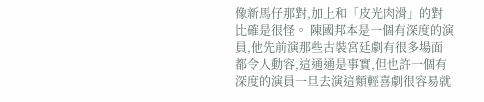像新馬仔那對,加上和「皮光肉滑」的對比確是很怪。 陳國邦本是一個有深度的演員,他先前演那些古裝宮廷劇有很多場面都令人動容,這通通是事實,但也許一個有深度的演員一旦去演這類輕喜劇很容易就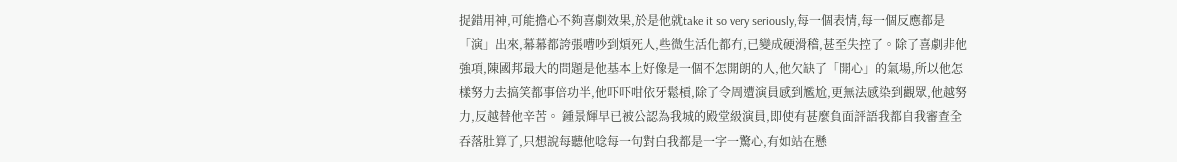捉錯用神,可能擔心不夠喜劇效果,於是他就take it so very seriously,每一個表情,每一個反應都是「演」出來,幕幕都誇張嘈吵到煩死人,些微生活化都冇,已變成硬滑稽,甚至失控了。除了喜劇非他強項,陳國邦最大的問題是他基本上好像是一個不怎開朗的人,他欠缺了「開心」的氣場,所以他怎樣努力去搞笑都事倍功半,他吓吓咁依牙鬆槓,除了令周遭演員感到尷尬,更無法感染到觀眾,他越努力,反越替他辛苦。 鍾景輝早已被公認為我城的殿堂級演員,即使有甚麼負面評語我都自我審查全吞落肚算了,只想說每聽他唸每一句對白我都是一字一驚心,有如站在懸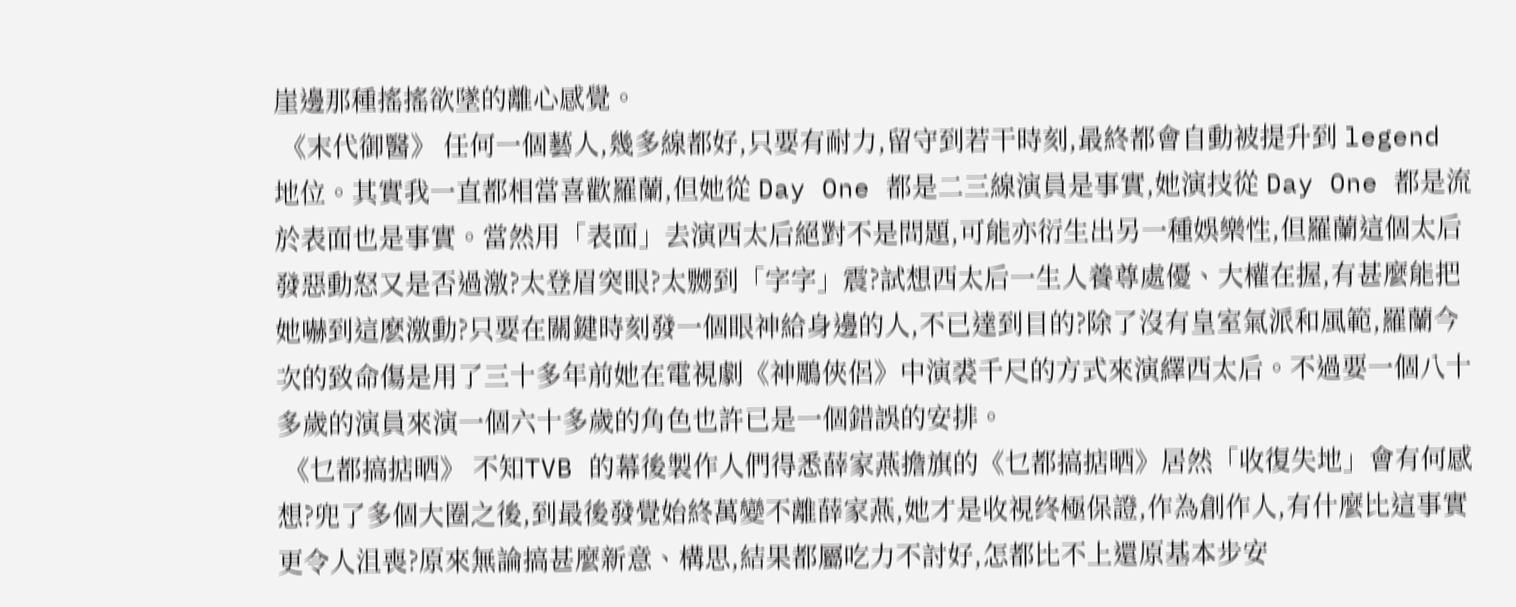崖邊那種搖搖欲墜的離心感覺。
 《末代御醫》 任何一個藝人,幾多線都好,只要有耐力,留守到若干時刻,最終都會自動被提升到 legend 地位。其實我一直都相當喜歡羅蘭,但她從 Day One 都是二三線演員是事實,她演技從 Day One 都是流於表面也是事實。當然用「表面」去演西太后絕對不是問題,可能亦衍生出另一種娛樂性,但羅蘭這個太后發惡動怒又是否過激?太登眉突眼?太嬲到「字字」震?試想西太后一生人養尊處優、大權在握,有甚麼能把她嚇到這麽激動?只要在關鍵時刻發一個眼神給身邊的人,不已達到目的?除了沒有皇室氣派和風範,羅蘭今次的致命傷是用了三十多年前她在電視劇《神鵰俠侶》中演裘千尺的方式來演繹西太后。不過要一個八十多歲的演員來演一個六十多歲的角色也許已是一個錯誤的安排。
 《乜都搞掂晒》 不知TVB 的幕後製作人們得悉薛家燕擔旗的《乜都搞掂晒》居然「收復失地」會有何感想?兜了多個大圈之後,到最後發覺始終萬變不離薛家燕,她才是收視终極保證,作為創作人,有什麼比這事實更令人沮喪?原來無論搞甚麼新意、構思,結果都屬吃力不討好,怎都比不上還原基本步安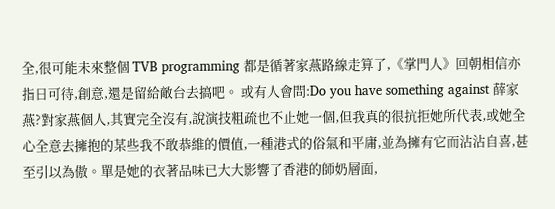全,很可能未來整個 TVB programming 都是循著家燕路線走算了,《掌門人》回朝相信亦指日可待,創意,還是留給敵台去搞吧。 或有人會問:Do you have something against 薛家燕?對家燕個人,其實完全沒有,說演技粗疏也不止她一個,但我真的很抗拒她所代表,或她全心全意去擁抱的某些我不敢恭維的價值,一種港式的俗氣和平庸,並為擁有它而沾沾自喜,甚至引以為傲。單是她的衣著品味已大大影響了香港的師奶層面,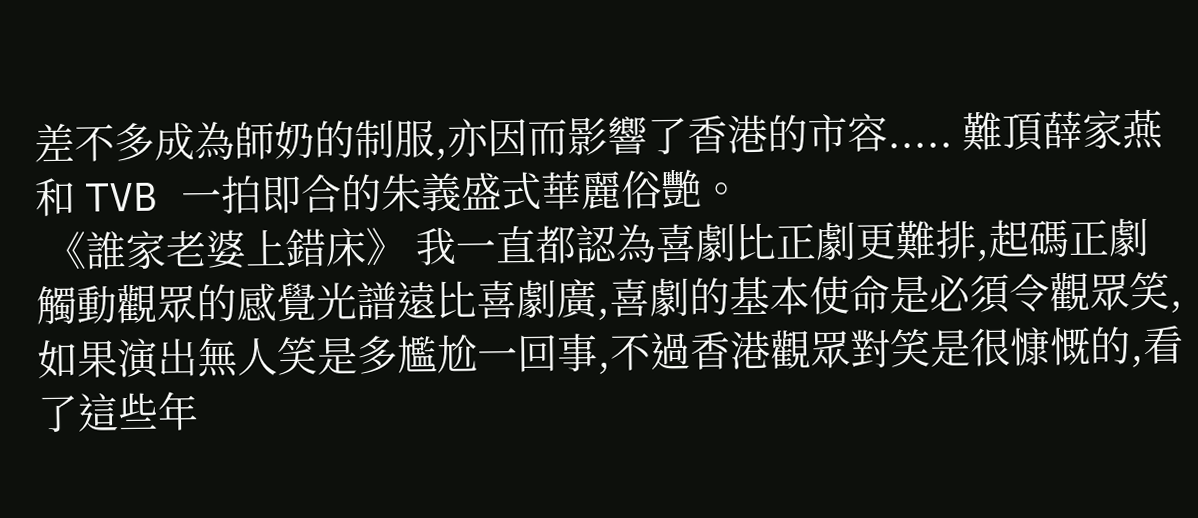差不多成為師奶的制服,亦因而影響了香港的市容..... 難頂薛家燕和 TVB 一拍即合的朱義盛式華麗俗艷。
 《誰家老婆上錯床》 我一直都認為喜劇比正劇更難排,起碼正劇觸動觀眾的感覺光譜遠比喜劇廣,喜劇的基本使命是必須令觀眾笑,如果演出無人笑是多尷尬一回事,不過香港觀眾對笑是很慷慨的,看了這些年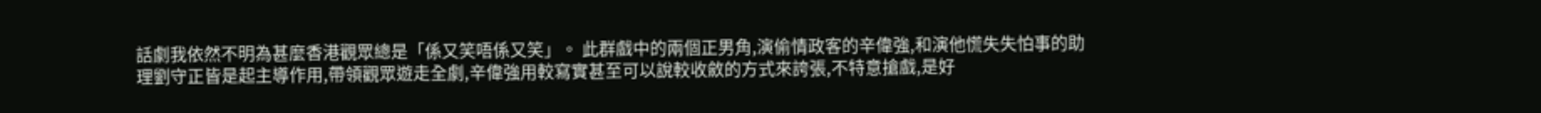話劇我依然不明為甚麼香港觀眾總是「係又笑唔係又笑」。 此群戲中的兩個正男角,演偷情政客的辛偉強,和演他慌失失怕事的助理劉守正皆是起主導作用,帶領觀眾遊走全劇,辛偉強用較寫實甚至可以說較收斂的方式來誇張,不特意搶戲,是好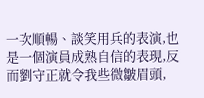一次順暢、談笑用兵的表演,也是一個演員成熟自信的表現,反而劉守正就令我些微皺眉頭,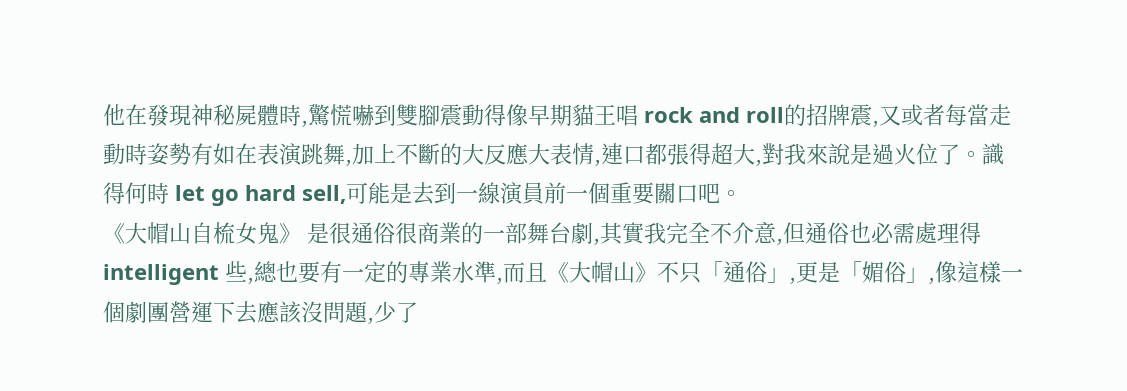他在發現神秘屍體時,驚慌嚇到雙腳震動得像早期貓王唱 rock and roll的招牌震,又或者每當走動時姿勢有如在表演跳舞,加上不斷的大反應大表情,連口都張得超大,對我來說是過火位了。識得何時 let go hard sell,可能是去到一線演員前一個重要關口吧。
《大帽山自梳女鬼》 是很通俗很商業的一部舞台劇,其實我完全不介意,但通俗也必需處理得 intelligent 些,總也要有一定的專業水準,而且《大帽山》不只「通俗」,更是「媚俗」,像這樣一個劇團營運下去應該沒問題,少了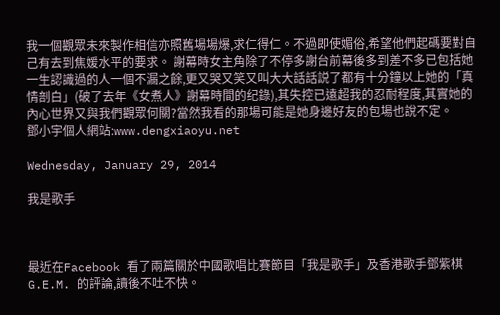我一個觀眾未來製作相信亦照舊場場爆,求仁得仁。不過即使媚俗,希望他們起碼要對自己有去到焦媛水平的要求。 謝幕時女主角除了不停多謝台前幕後多到差不多已包括她一生認識過的人一個不漏之餘,更又哭又笑又叫大大話話説了都有十分鐘以上她的「真情剖白」(破了去年《女煮人》謝幕時間的纪錄),其失控已遠超我的忍耐程度,其實她的內心世界又與我們觀眾何關?當然我看的那場可能是她身邊好友的包場也說不定。
鄧小宇個人網站:www.dengxiaoyu.net

Wednesday, January 29, 2014

我是歌手



最近在Facebook 看了兩篇關於中國歌唱比賽節目「我是歌手」及香港歌手鄧紫棋 G.E.M. 的評論,讀後不吐不快。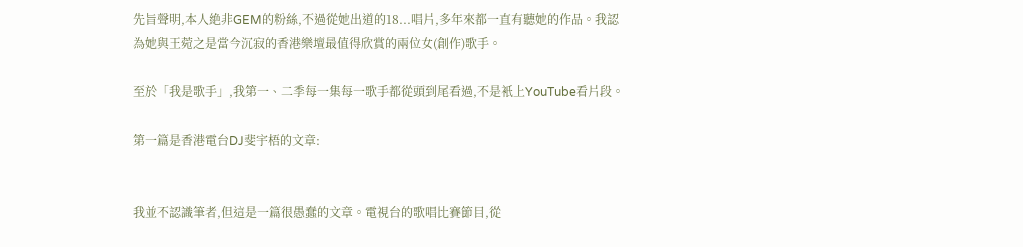先旨聲明,本人絶非GEM的粉絲,不過從她出道的18...唱片,多年來都一直有聽她的作品。我認為她與王菀之是當今沉寂的香港樂壇最值得欣賞的兩位女(創作)歌手。

至於「我是歌手」,我第一、二季每一集每一歌手都從頭到尾看過,不是衹上YouTube看片段。

第一篇是香港電台DJ斐宇梧的文章:


我並不認識筆者,但這是一篇很愚蠢的文章。電視台的歌唱比賽節目,從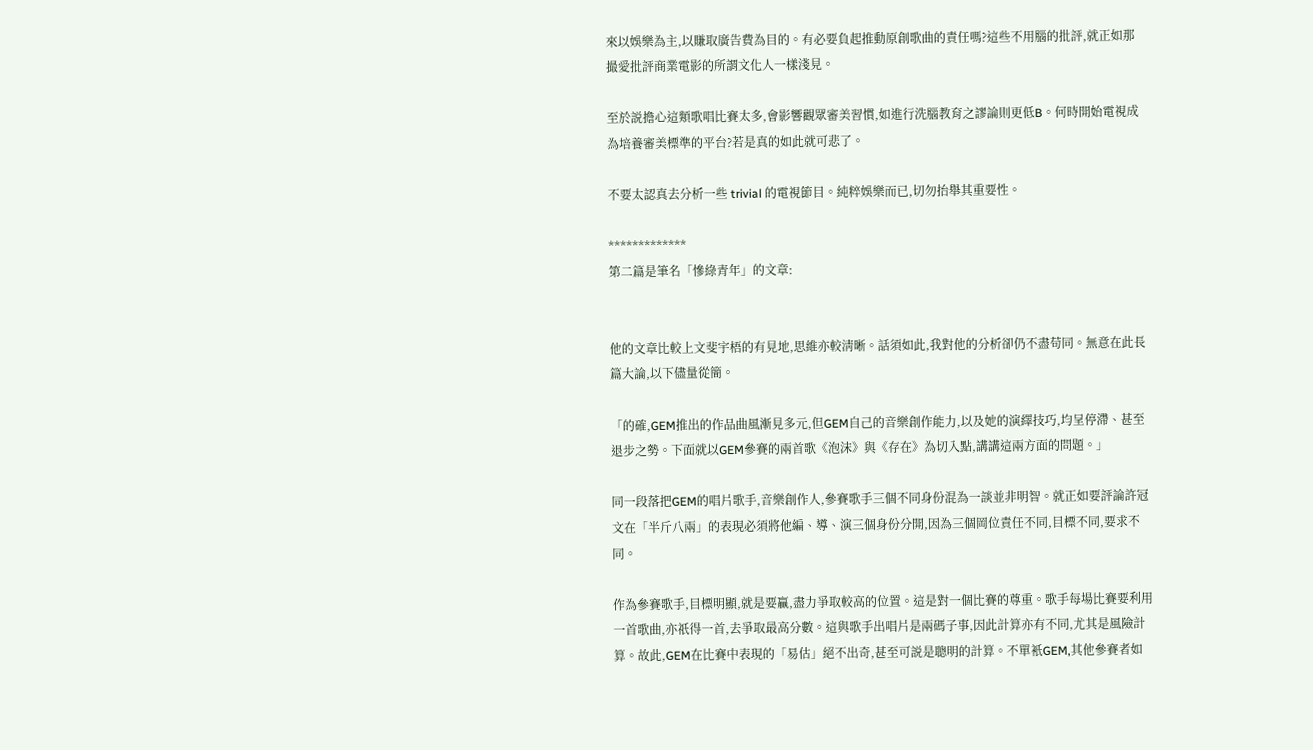來以娛樂為主,以賺取廣告費為目的。有必要負起推動原創歌曲的責任嗎?這些不用腦的批評,就正如那撮愛批評商業電影的所謂文化人一樣淺見。

至於説擔心這類歌唱比賽太多,會影響觀眾審美習慣,如進行洗腦教育之謬論則更低B。何時開始電視成為培養審美標準的平台?若是真的如此就可悲了。

不要太認真去分析一些 trivial 的電視節目。純粹娛樂而已,切勿抬舉其重要性。

*************
第二篇是筆名「慘綠青年」的文章:


他的文章比較上文斐宇梧的有見地,思維亦較淸晰。話須如此,我對他的分析卻仍不盡苟同。無意在此長篇大論,以下儘量從簡。

「的確,GEM推出的作品曲風漸見多元,但GEM自己的音樂創作能力,以及她的演繹技巧,均呈停滯、甚至退步之勢。下面就以GEM參賽的兩首歌《泡沫》與《存在》為切入點,講講這兩方面的問題。」

同一段落把GEM的唱片歌手,音樂創作人,參賽歌手三個不同身份混為一談並非明智。就正如要評論許冠文在「半斤八兩」的表現必須將他編、導、演三個身份分開,因為三個岡位責任不同,目標不同,要求不同。

作為參賽歌手,目標明顯,就是要贏,盡力爭取較高的位置。這是對一個比賽的尊重。歌手每場比賽要利用一首歌曲,亦祇得一首,去爭取最高分數。這與歌手出唱片是兩碼子事,因此計算亦有不同,尤其是風險計算。故此,GEM在比賽中表現的「易估」絕不出奇,甚至可説是聰明的計算。不單衹GEM,其他參賽者如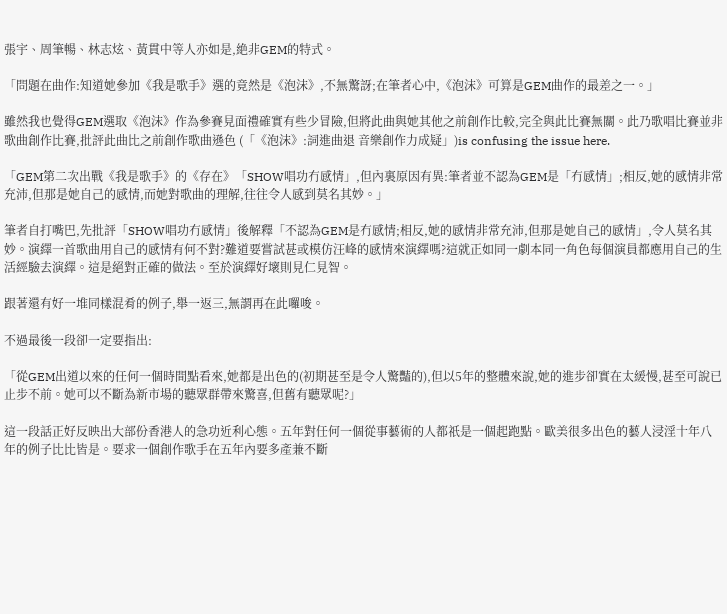張宇、周筆暢、林志炫、黃貫中等人亦如是,絶非GEM的特式。

「問題在曲作:知道她參加《我是歌手》選的竟然是《泡沫》,不無驚訝;在筆者心中,《泡沫》可算是GEM曲作的最差之一。」

雖然我也覺得GEM選取《泡沫》作為參賽見面禮確實有些少冒險,但將此曲與她其他之前創作比較,完全與此比賽無關。此乃歌唱比賽並非歌曲創作比賽,批評此曲比之前創作歌曲遜色 (「《泡沫》:詞進曲退 音樂創作力成疑」)is confusing the issue here.

「GEM第二次出戰《我是歌手》的《存在》「SHOW唱功冇感情」,但內裏原因有異:筆者並不認為GEM是「冇感情」;相反,她的感情非常充沛,但那是她自己的感情,而她對歌曲的理解,往往令人感到莫名其妙。」

筆者自打嘴巴,先批評「SHOW唱功冇感情」後解釋「不認為GEM是冇感情;相反,她的感情非常充沛,但那是她自己的感情」,令人莫名其妙。演繹一首歌曲用自己的感情有何不對?難道要嘗試甚或模仿汪峰的感情來演繹嗎?這就正如同一劇本同一角色每個演員都應用自己的生活經驗去演繹。這是絕對正確的做法。至於演繹好壞則見仁見智。

跟著還有好一堆同樣混肴的例子,舉一返三,無謂再在此囉唆。

不過最後一段卻一定要指出:

「從GEM出道以來的任何一個時間點看來,她都是出色的(初期甚至是令人驚豔的),但以5年的整體來說,她的進步卻實在太緩慢,甚至可說已止步不前。她可以不斷為新市場的聽眾群帶來驚喜,但舊有聽眾呢?」

這一段話正好反映出大部份香港人的急功近利心態。五年對任何一個從事藝術的人都祇是一個起跑點。歐美很多出色的藝人浸淫十年八年的例子比比皆是。要求一個創作歌手在五年內要多產兼不斷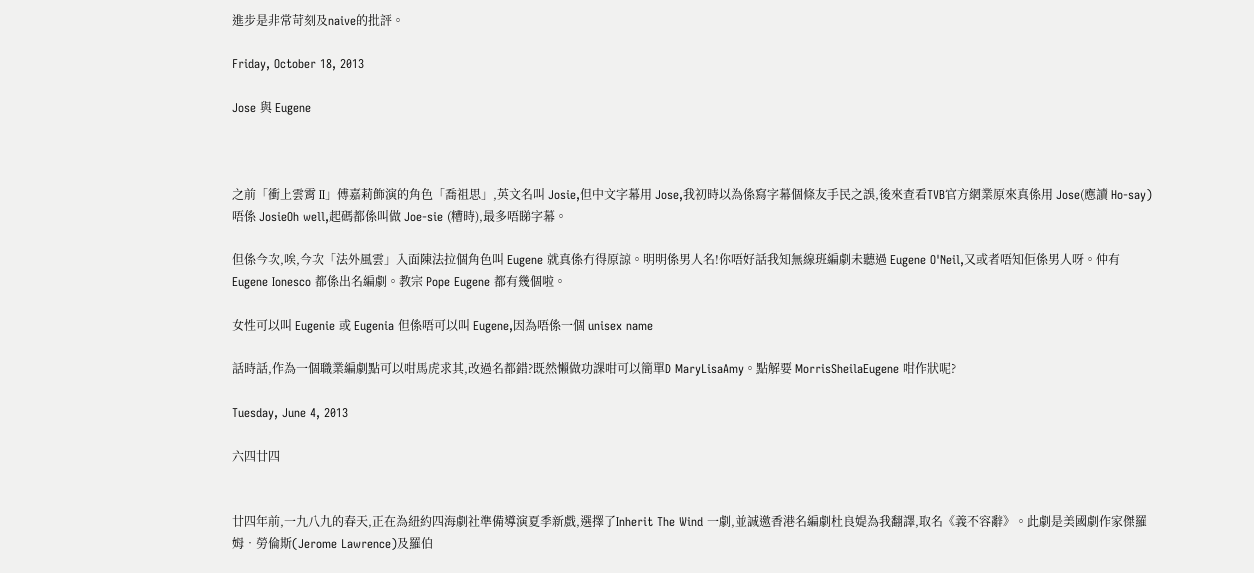進步是非常苛刻及naive的批評。

Friday, October 18, 2013

Jose 與 Eugene



之前「衝上雲霄 II」傅嘉莉飾演的角色「喬祖思」,英文名叫 Josie,但中文字幕用 Jose,我初時以為係寫字幕個條友手民之誤,後來查看TVB官方網業原來真係用 Jose(應讀 Ho-say)唔係 JosieOh well,起碼都係叫做 Joe-sie (糟時),最多唔睇字幕。

但係今次,唉,今次「法外風雲」入面陳法拉個角色叫 Eugene 就真係冇得原諒。明明係男人名!你唔好話我知無線班編劇未聽過 Eugene O'Neil,又或者唔知佢係男人呀。仲有 Eugene Ionesco 都係出名編劇。教宗 Pope Eugene 都有幾個啦。

女性可以叫 Eugenie 或 Eugenia 但係唔可以叫 Eugene,因為唔係一個 unisex name

話時話,作為一個職業編劇點可以咁馬虎求其,改過名都錯?既然懶做功課咁可以簡單D MaryLisaAmy。點解要 MorrisSheilaEugene 咁作狀呢?

Tuesday, June 4, 2013

六四廿四


廿四年前,一九八九的春天,正在為紐約四海劇社準備導演夏季新戲,選擇了Inherit The Wind 一劇,並誠邀香港名編劇杜良媞為我翻譯,取名《義不容辭》。此劇是美國劇作家傑羅姆‧勞倫斯(Jerome Lawrence)及羅伯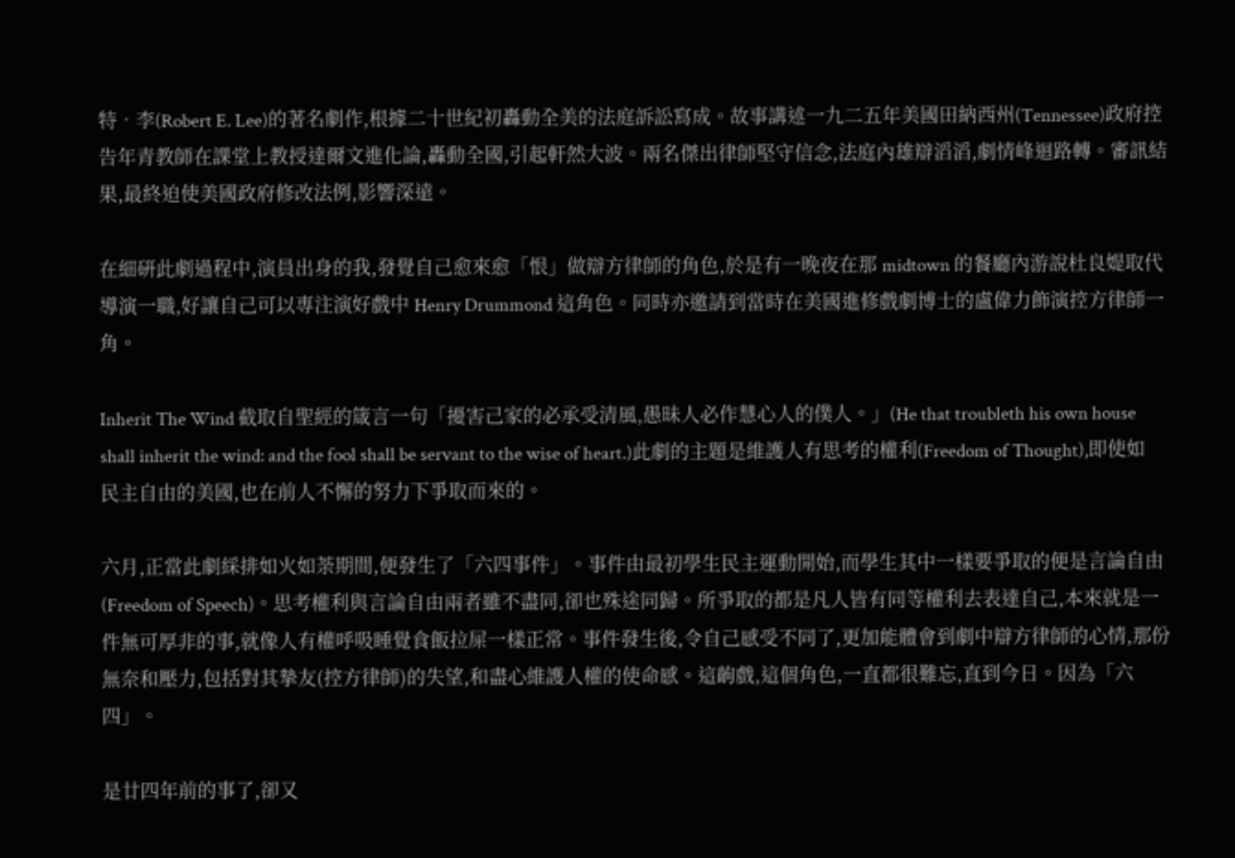特‧李(Robert E. Lee)的著名劇作,根據二十世紀初轟動全美的法庭訴訟寫成。故事講述一九二五年美國田納西州(Tennessee)政府控告年青教師在課堂上教授達爾文進化論,轟動全國,引起軒然大波。兩名傑出律師堅守信念,法庭內雄辯滔滔,劇情峰迴路轉。審訊結果,最終迫使美國政府修改法例,影響深遠。

在細硏此劇過程中,演員出身的我,發覺自己愈來愈「恨」做辯方律師的角色,於是有一晚夜在那 midtown 的餐廳內游說杜良媞取代導演一職,好讓自己可以專注演好戲中 Henry Drummond 這角色。同時亦邀請到當時在美國進修戲劇博士的盧偉力飾演控方律師一角。

Inherit The Wind 截取自聖經的箴言一句「擾害己家的必承受清風,愚昧人必作慧心人的僕人。」(He that troubleth his own house shall inherit the wind: and the fool shall be servant to the wise of heart.)此劇的主題是維護人有思考的權利(Freedom of Thought),即使如民主自由的美國,也在前人不懈的努力下爭取而來的。

六月,正當此劇綵排如火如荼期間,便發生了「六四事件」。事件由最初學生民主運動開始,而學生其中一樣要爭取的便是言論自由(Freedom of Speech)。思考權利與言論自由兩者雖不盡同,卻也殊途同歸。所爭取的都是凡人皆有同等權利去表達自己,本來就是一件無可厚非的事,就像人有權呼吸睡覺食飯拉屎一樣正常。事件發生後,令自己感受不同了,更加能體會到劇中辯方律師的心情,那份無奈和壓力,包括對其摯友(控方律師)的失望,和盡心維護人權的使命感。這齣戲,這個角色,一直都很難忘,直到今日。因為「六四」。

是廿四年前的事了,卻又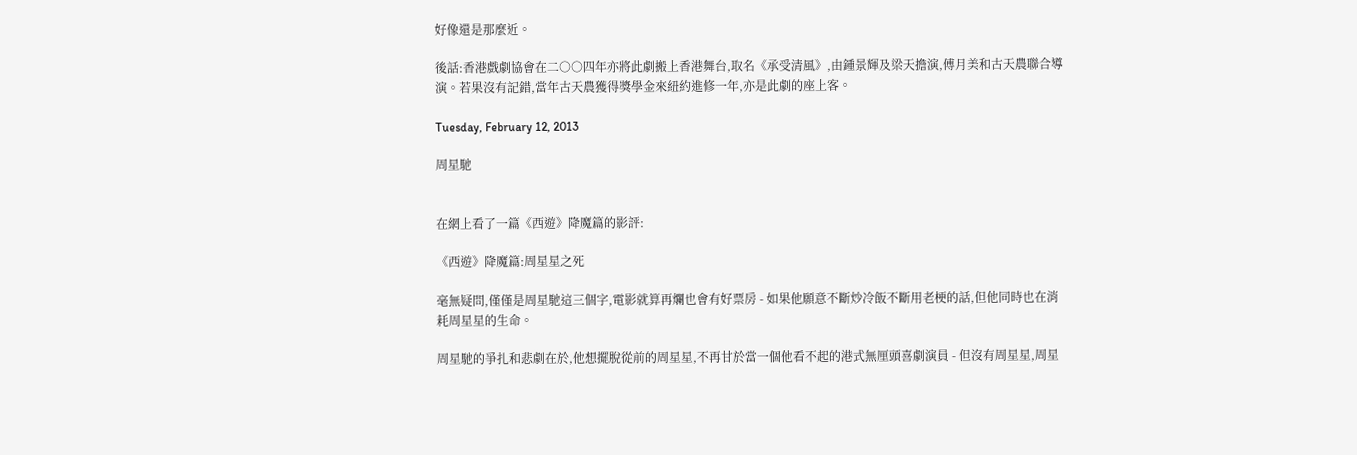好像還是那麼近。

後話:香港戲劇協會在二○○四年亦將此劇搬上香港舞台,取名《承受清風》,由鍾景輝及梁天擔演,傅月美和古天農聯合導演。若果沒有記錯,當年古天農獲得獎學金來紐約進修一年,亦是此劇的座上客。

Tuesday, February 12, 2013

周星馳


在網上看了一篇《西遊》降魔篇的影評:

《西遊》降魔篇:周星星之死

毫無疑問,僅僅是周星馳這三個字,電影就算再爛也會有好票房 - 如果他願意不斷炒冷飯不斷用老梗的話,但他同時也在消耗周星星的生命。

周星馳的爭扎和悲劇在於,他想擺脫從前的周星星,不再甘於當一個他看不起的港式無厘頭喜劇演員 - 但沒有周星星,周星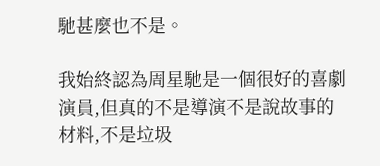馳甚麼也不是。

我始終認為周星馳是一個很好的喜劇演員,但真的不是導演不是說故事的材料,不是垃圾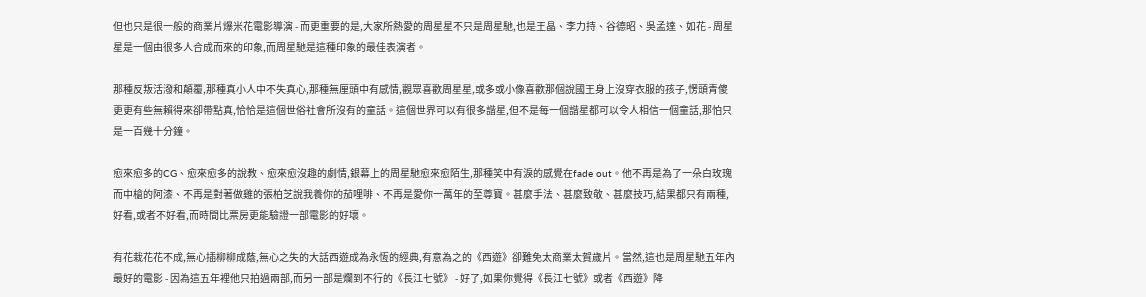但也只是很一般的商業片爆米花電影導演 - 而更重要的是,大家所熱愛的周星星不只是周星馳,也是王晶、李力持、谷德昭、吳孟達、如花 - 周星星是一個由很多人合成而來的印象,而周星馳是這種印象的最佳表演者。

那種反叛活潑和顛覆,那種真小人中不失真心,那種無厘頭中有感情,觀眾喜歡周星星,或多或小像喜歡那個說國王身上沒穿衣服的孩子,愣頭青傻更更有些無賴得來卻帶點真,恰恰是這個世俗社會所沒有的童話。這個世界可以有很多諧星,但不是每一個諧星都可以令人相信一個童話,那怕只是一百幾十分鐘。

愈來愈多的CG、愈來愈多的說教、愈來愈沒趣的劇情,銀幕上的周星馳愈來愈陌生,那種笑中有淚的感覺在fade out。他不再是為了一朵白玫瑰而中槍的阿漆、不再是對著做雞的張柏芝說我養你的茄哩啡、不再是愛你一萬年的至尊寶。甚麼手法、甚麼致敬、甚麼技巧,結果都只有兩種,好看,或者不好看,而時間比票房更能驗證一部電影的好壞。

有花栽花花不成,無心插柳柳成蔭,無心之失的大話西遊成為永恆的經典,有意為之的《西遊》卻難免太商業太賀歲片。當然,這也是周星馳五年內最好的電影 - 因為這五年裡他只拍過兩部,而另一部是爛到不行的《長江七號》 - 好了,如果你覺得《長江七號》或者《西遊》降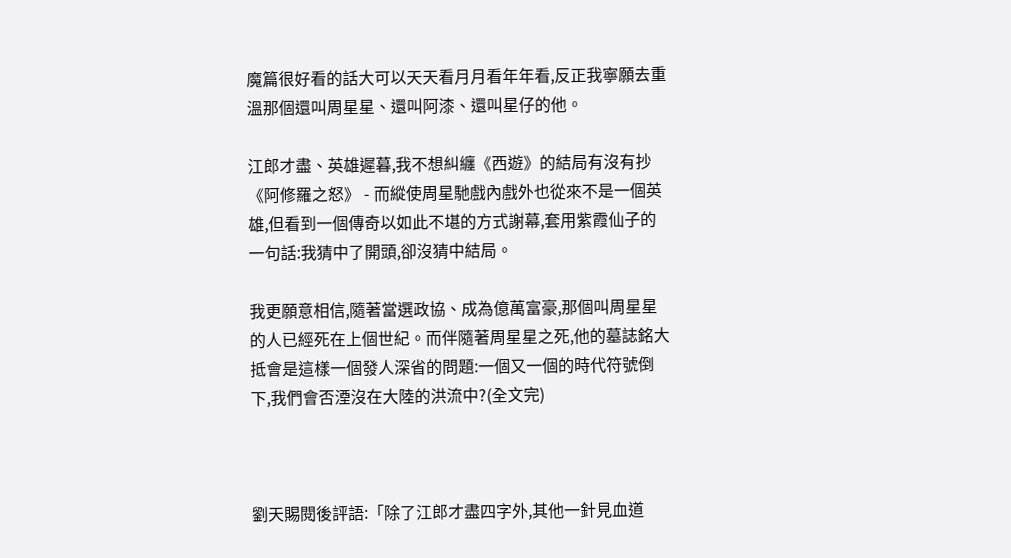魔篇很好看的話大可以天天看月月看年年看,反正我寧願去重溫那個還叫周星星、還叫阿漆、還叫星仔的他。

江郎才盡、英雄遲暮,我不想糾纏《西遊》的結局有沒有抄《阿修羅之怒》 - 而縱使周星馳戲內戲外也從來不是一個英雄,但看到一個傳奇以如此不堪的方式謝幕,套用紫霞仙子的一句話:我猜中了開頭,卻沒猜中結局。

我更願意相信,隨著當選政協、成為億萬富豪,那個叫周星星的人已經死在上個世紀。而伴隨著周星星之死,他的墓誌銘大抵會是這樣一個發人深省的問題:一個又一個的時代符號倒下,我們會否湮沒在大陸的洪流中?(全文完)



劉天賜閱後評語:「除了江郎才盡四字外,其他一針見血道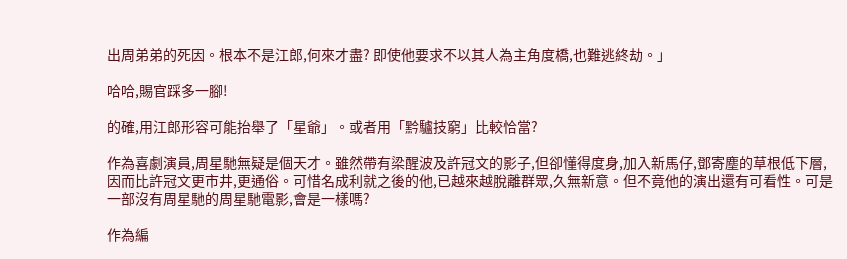出周弟弟的死因。根本不是江郎,何來才盡? 即使他要求不以其人為主角度橋,也難逃終劫。」

哈哈,賜官踩多一腳!

的確,用江郎形容可能抬舉了「星爺」。或者用「黔驢技窮」比較恰當?

作為喜劇演員,周星馳無疑是個天才。雖然帶有梁醒波及許冠文的影子,但卻懂得度身,加入新馬仔,鄧寄塵的草根低下層,因而比許冠文更市井,更通俗。可惜名成利就之後的他,已越來越脫離群眾,久無新意。但不竟他的演出還有可看性。可是一部沒有周星馳的周星馳電影,會是一樣嗎?

作為編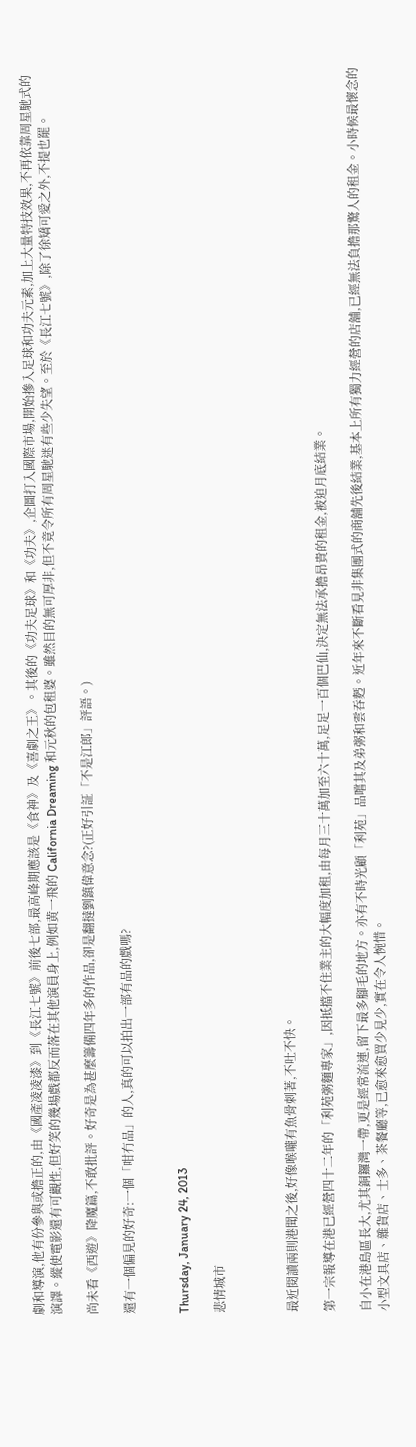劇和導演,他有份參與或擔正的,由《國產凌凌漆》到《長江七號》前後七部,最高峰期應該是《食神》及《喜劇之王》。其後的《功夫足球》和《功夫》,企圖打入國際市場,開始摻入足球和功夫元素,加上大量特技效果,不再依靠周星馳式的演譯。縱使電影還有可觀性,但好笑的幾場戲都反而落在其他演員身上,例如黄一飛的 California Dreaming 和元秋的包租婆。雖然目的無可厚非,但不竟令所有周星馳迷有些少失望。至於《長江七號》,除了徐矯可愛之外,不提也罷。

尚未看《西遊》降魔篇,不敢批評。好奇是為甚麼籌備四年多的作品,卻是翻撻劉鎮偉意念?(正好引証「不是江郎」評語。)

還有一個偏見的好奇:一個「咁冇品」的人,真的可以拍出一部有品的戲嗎?


Thursday, January 24, 2013

悲情城市



最近閱讀兩則港聞之後,好像喉嚨有魚骨刺著,不吐不快。

第一宗報導在港已經營四十二年的「利苑粥麵專家」,因抵擋不住業主的大幅度加租,由每月三十萬加至六十萬,足足一百個巴仙,決定無法承擔昂貴的租金,被迫月底結業。

自小在港島區長大,尤其銅鑼灣一帶,更是經常流連,留下最多腳毛的地方。亦有不時光顧「利苑」品嚐其及弟粥和雲吞麫。近年來不斷看見非集團式的商舖先後結業,基本上所有獨力經營的店舖,已經無法負擔那驚人的租金。小時候最懷念的小型文具店、雜貨店、士多、茶餐廳等,已愈來愈買少見少,實在令人惋惜。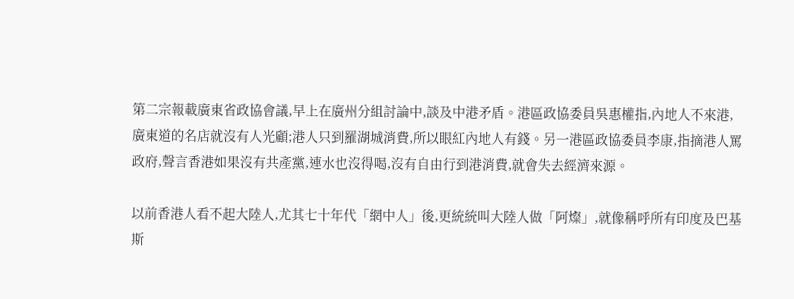第二宗報載廣東省政協會議,早上在廣州分組討論中,談及中港矛盾。港區政協委員吳惠權指,內地人不來港,廣東道的名店就沒有人光顧;港人只到羅湖城消費,所以眼紅內地人有錢。另一港區政協委員李康,指摘港人罵政府,聲言香港如果沒有共產黨,連水也沒得喝,沒有自由行到港消費,就會失去經濟來源。

以前香港人看不起大陸人,尤其七十年代「網中人」後,更統統叫大陸人做「阿燦」,就像稱呼所有印度及巴基斯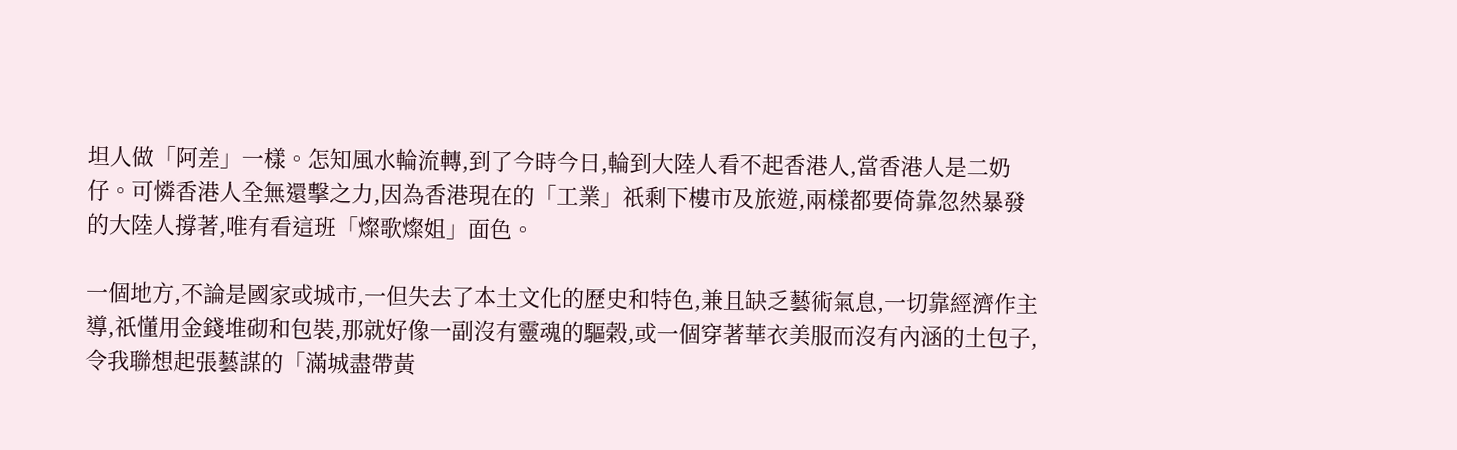坦人做「阿差」一樣。怎知風水輪流轉,到了今時今日,輪到大陸人看不起香港人,當香港人是二奶仔。可憐香港人全無還擊之力,因為香港現在的「工業」祇剩下樓市及旅遊,兩樣都要倚靠忽然暴發的大陸人撐著,唯有看這班「燦歌燦姐」面色。

一個地方,不論是國家或城市,一但失去了本土文化的歷史和特色,兼且缺乏藝術氣息,一切靠經濟作主導,祇懂用金錢堆砌和包裝,那就好像一副沒有靈魂的驅榖,或一個穿著華衣美服而沒有內涵的土包子,令我聯想起張藝謀的「滿城盡帶黃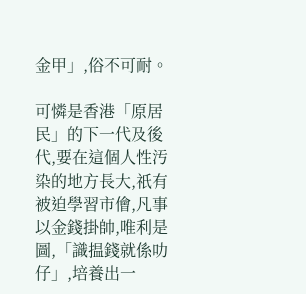金甲」,俗不可耐。

可憐是香港「原居民」的下一代及後代,要在這個人性汚染的地方長大,祇有被迫學習市儈,凡事以金錢掛帥,唯利是圖,「識揾錢就係叻仔」,培養出一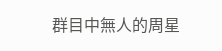群目中無人的周星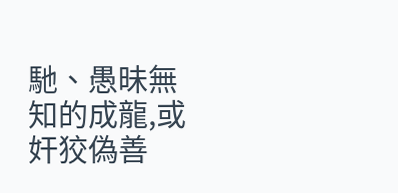馳、愚昧無知的成龍,或奸狡偽善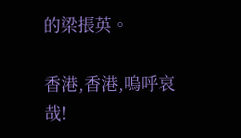的梁掁英。

香港,香港,嗚呼哀哉!